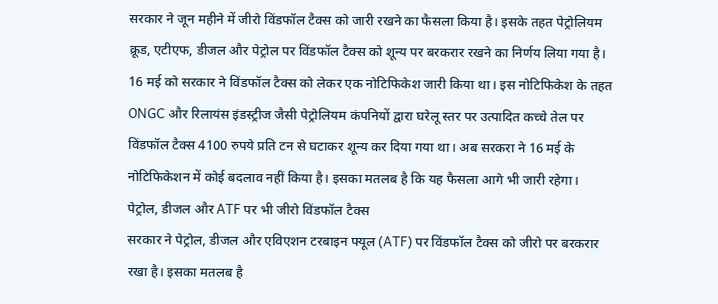सरकार ने जून महीने में जीरो विंडफॉल टैक्स को जारी रखने का फैसला किया है। इसके तहत पेट्रोलियम क्रूड, एटीएफ, डीजल और पेट्रोल पर विंडफॉल टैक्स को शून्य पर बरकरार रखने का निर्णय लिया गया है। 16 मई को सरकार ने विंडफॉल टैक्स को लेकर एक नोटिफिकेश जारी किया था। इस नोटिफिकेश के तहत ONGC और रिलायंस इंडस्ट्रीज जैसी पेट्रोलियम कंपनियों द्वारा घरेलू स्तर पर उत्पादित कच्चे तेल पर विंडफॉल टैक्स 4100 रुपये प्रति टन से घटाकर शून्य कर दिया गया था। अब सरकरा ने 16 मई के नोटिफिकेशन में कोई बदलाव नहीं किया है। इसका मतलब है कि यह फैसला आगे भी जारी रहेगा।
पेट्रोल, डीजल और ATF पर भी जीरो विंडफॉल टैक्स
सरकार ने पेट्रोल, डीजल और एविएशन टरबाइन फ्यूल (ATF) पर विंडफॉल टैक्स को जीरो पर बरकरार रखा है। इसका मतलब है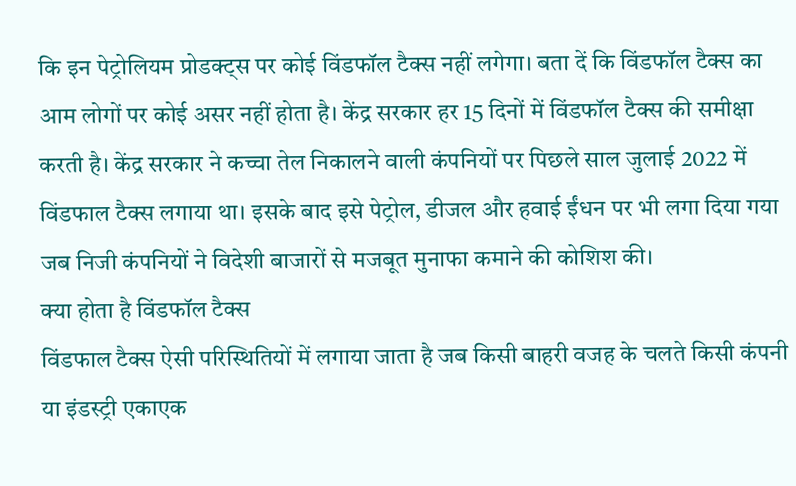कि इन पेट्रोलियम प्रोडक्ट्स पर कोई विंडफॉल टैक्स नहीं लगेगा। बता दें कि विंडफॉल टैक्स का आम लोगों पर कोई असर नहीं होता है। केंद्र सरकार हर 15 दिनों में विंडफॉल टैक्स की समीक्षा करती है। केंद्र सरकार ने कच्चा तेल निकालने वाली कंपनियों पर पिछले साल जुलाई 2022 में विंडफाल टैक्स लगाया था। इसके बाद इसे पेट्रोल, डीजल और हवाई ईंधन पर भी लगा दिया गया जब निजी कंपनियों ने विदेशी बाजारों से मजबूत मुनाफा कमाने की कोशिश की।
क्या होता है विंडफॉल टैक्स
विंडफाल टैक्स ऐसी परिस्थितियों में लगाया जाता है जब किसी बाहरी वजह के चलते किसी कंपनी या इंडस्ट्री एकाएक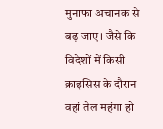मुनाफा अचानक से बढ़ जाए। जैसे कि विदेशों में किसी क्राइसिस के दौरान वहां तेल महंगा हो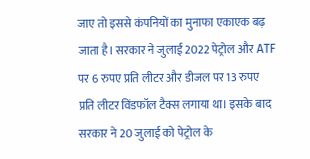जाए तो इससे कंपनियों का मुनाफा एकाएक बढ़ जाता है। सरकार ने जुलाई 2022 पेट्रोल और ATF पर 6 रुपए प्रति लीटर और डीजल पर 13 रुपए प्रति लीटर विंडफॉल टैक्स लगाया था। इसके बाद सरकार ने 20 जुलाई को पेट्रोल के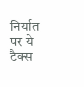निर्यात पर ये टैक्स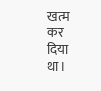खत्म कर दिया था।